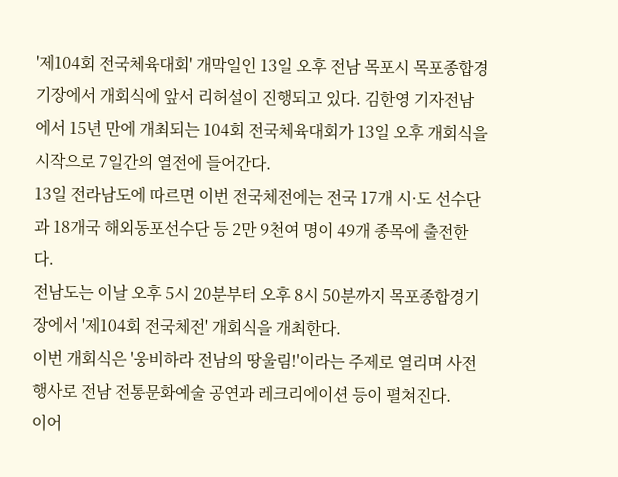'제104회 전국체육대회' 개막일인 13일 오후 전남 목포시 목포종합경기장에서 개회식에 앞서 리허설이 진행되고 있다. 김한영 기자전남에서 15년 만에 개최되는 104회 전국체육대회가 13일 오후 개회식을 시작으로 7일간의 열전에 들어간다.
13일 전라남도에 따르면 이번 전국체전에는 전국 17개 시·도 선수단과 18개국 해외동포선수단 등 2만 9천여 명이 49개 종목에 출전한다.
전남도는 이날 오후 5시 20분부터 오후 8시 50분까지 목포종합경기장에서 '제104회 전국체전' 개회식을 개최한다.
이번 개회식은 '웅비하라 전남의 땅울림!'이라는 주제로 열리며 사전 행사로 전남 전통문화예술 공연과 레크리에이션 등이 펼쳐진다.
이어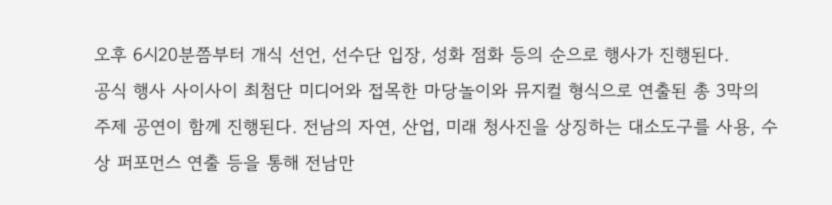오후 6시20분쯤부터 개식 선언, 선수단 입장, 성화 점화 등의 순으로 행사가 진행된다.
공식 행사 사이사이 최첨단 미디어와 접목한 마당놀이와 뮤지컬 형식으로 연출된 총 3막의 주제 공연이 함께 진행된다. 전남의 자연, 산업, 미래 청사진을 상징하는 대소도구를 사용, 수상 퍼포먼스 연출 등을 통해 전남만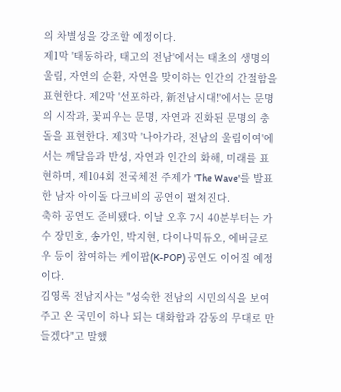의 차별성을 강조할 예정이다.
제1막 '태동하라, 태고의 전남'에서는 태초의 생명의 울림, 자연의 순환, 자연을 맞이하는 인간의 간절함을 표현한다. 제2막 '선포하라, 新전남시대!'에서는 문명의 시작과, 꽃피우는 문명, 자연과 진화된 문명의 충돌을 표현한다. 제3막 '나아가라, 전남의 울림이여'에서는 깨달음과 반성, 자연과 인간의 화해, 미래를 표현하며, 제104회 전국체전 주제가 'The Wave'를 발표한 남자 아이돌 다크비의 공연이 펼쳐진다.
축하 공연도 준비됐다. 이날 오후 7시 40분부터는 가수 장민호, 송가인, 박지현, 다이나믹듀오, 에버글로우 등이 참여하는 케이팝(K-POP) 공연도 이어질 예정이다.
김영록 전남지사는 "성숙한 전남의 시민의식을 보여주고 온 국민이 하나 되는 대화합과 감동의 무대로 만들겠다"고 말했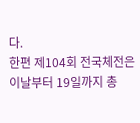다.
한편 제104회 전국체전은 이날부터 19일까지 총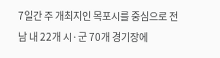7일간 주 개최지인 목포시를 중심으로 전남 내 22개 시·군 70개 경기장에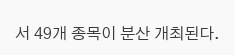서 49개 종목이 분산 개최된다.